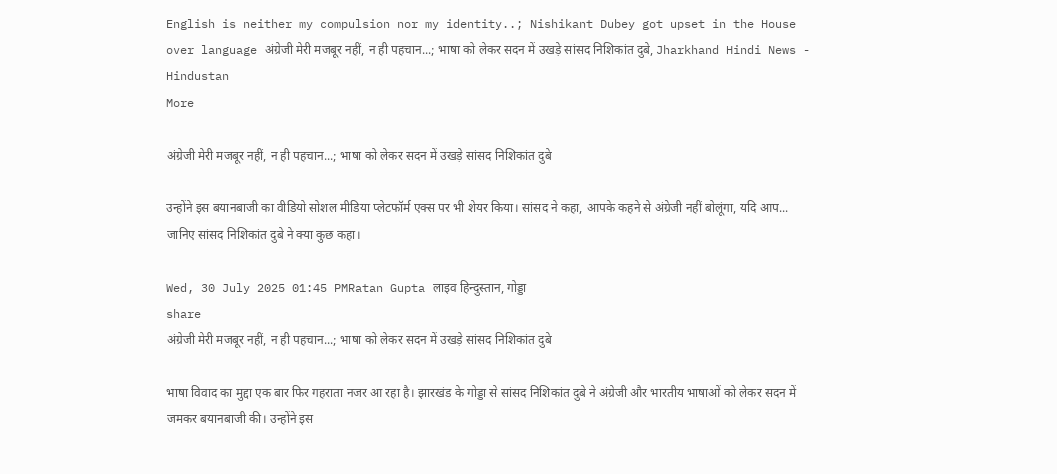English is neither my compulsion nor my identity..; Nishikant Dubey got upset in the House over language अंग्रेजी मेरी मजबूर नहीं, न ही पहचान...; भाषा को लेकर सदन में उखड़े सांसद निशिकांत दुबे, Jharkhand Hindi News - Hindustan
More

अंग्रेजी मेरी मजबूर नहीं, न ही पहचान...; भाषा को लेकर सदन में उखड़े सांसद निशिकांत दुबे

उन्होंने इस बयानबाजी का वीडियो सोशल मीडिया प्लेटफॉर्म एक्स पर भी शेयर किया। सांसद ने कहा, आपके कहने से अंग्रेजी नहीं बोलूंगा, यदि आप... जानिए सांसद निशिकांत दुबे ने क्या कुछ कहा।

Wed, 30 July 2025 01:45 PMRatan Gupta लाइव हिन्दुस्तान, गोड्डा
share
अंग्रेजी मेरी मजबूर नहीं, न ही पहचान...; भाषा को लेकर सदन में उखड़े सांसद निशिकांत दुबे

भाषा विवाद का मुद्दा एक बार फिर गहराता नजर आ रहा है। झारखंड के गोड्डा से सांसद निशिकांत दुबे ने अंग्रेजी और भारतीय भाषाओं को लेकर सदन में जमकर बयानबाजी की। उन्होंने इस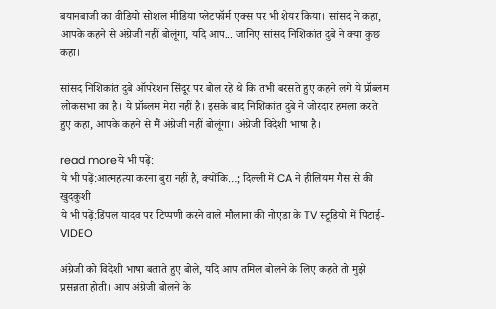बयानबाजी का वीडियो सोशल मीडिया प्लेटफॉर्म एक्स पर भी शेयर किया। सांसद ने कहा, आपके कहने से अंग्रेजी नहीं बोलूंगा, यदि आप... जानिए सांसद निशिकांत दुबे ने क्या कुछ कहा।

सांसद निशिकांत दुबे ऑपरेशन सिंदूर पर बोल रहे थे कि तभी बरसते हुए कहने लगे ये प्रॉब्लम लोकसभा का है। ये प्रॉब्लम मेरा नहीं है। इसके बाद निशिकांत दुबे ने जोरदार हमला करते हुए कहा, आपके कहने से मैं अंग्रेजी नहीं बोलूंगा। अंग्रेजी विदेशी भाषा है।

read moreये भी पढ़ें:
ये भी पढ़ें:आत्महत्या करना बुरा नहीं है, क्योंकि…; दिल्ली में CA ने हीलियम गैस से की खुदकुशी
ये भी पढ़ें:डिंपल यादव पर टिप्पणी करने वाले मौलाना की नोएडा के TV स्टूडियो में पिटाई- VIDEO

अंग्रेजी को विदेशी भाषा बताते हुए बोले, यदि आप तमिल बोलने के लिए कहते तो मुझे प्रसन्नता होती। आप अंग्रेजी बोलने के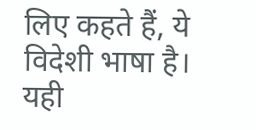लिए कहते हैं, ये विदेशी भाषा है। यही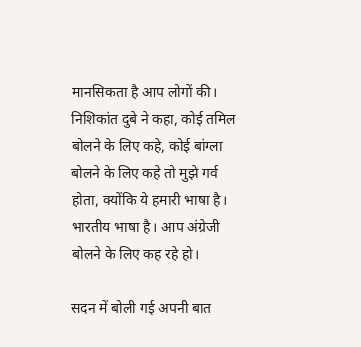मानसिकता है आप लोगों की। निशिकांत दुबे ने कहा, कोई तमिल बोलने के लिए कहे, कोई बांग्ला बोलने के लिए कहे तो मुझे गर्व होता, क्योंकि ये हमारी भाषा है। भारतीय भाषा है। आप अंग्रेजी बोलने के लिए कह रहे हो।

सदन में बोली गई अपनी बात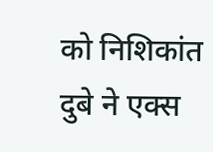को निशिकांत दुबे ने एक्स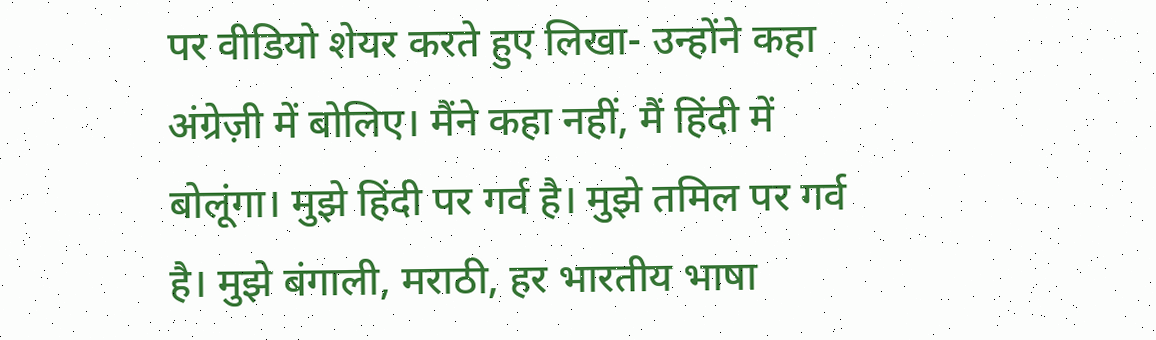पर वीडियो शेयर करते हुए लिखा- उन्होंने कहा अंग्रेज़ी में बोलिए। मैंने कहा नहीं, मैं हिंदी में बोलूंगा। मुझे हिंदी पर गर्व है। मुझे तमिल पर गर्व है। मुझे बंगाली, मराठी, हर भारतीय भाषा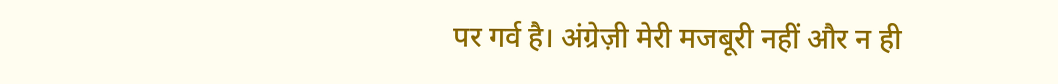पर गर्व है। अंग्रेज़ी मेरी मजबूरी नहीं और न ही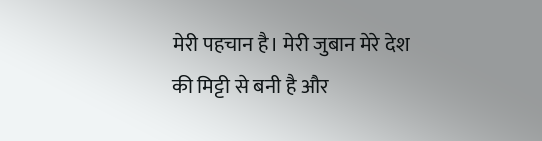मेरी पहचान है। मेरी जुबान मेरे देश की मिट्टी से बनी है और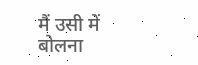मैं उसी में बोलना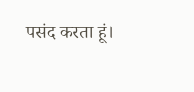पसंद करता हूं।